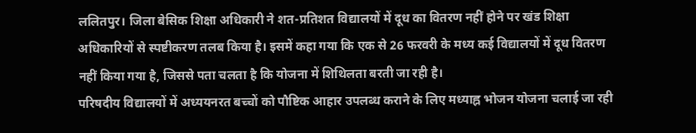ललितपुर। जिला बेसिक शिक्षा अधिकारी ने शत-प्रतिशत विद्यालयों में दूध का वितरण नहीं होने पर खंड शिक्षा अधिकारियों से स्पष्टीकरण तलब किया है। इसमें कहा गया कि एक से 26 फरवरी के मध्य कई विद्यालयों में दूध वितरण नहीं किया गया है, जिससे पता चलता है कि योजना में शिथिलता बरती जा रही है।
परिषदीय विद्यालयों में अध्ययनरत बच्चों को पौष्टिक आहार उपलब्ध कराने के लिए मध्याह्न भोजन योजना चलाई जा रही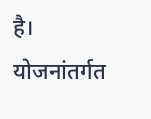है। योजनांतर्गत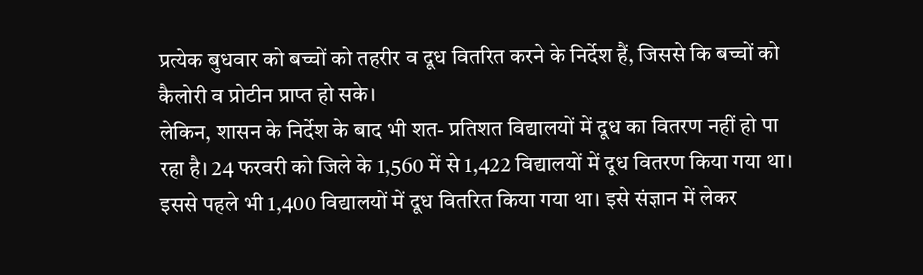प्रत्येक बुधवार को बच्चों को तहरीर व दूध वितरित करने के निर्देश हैं, जिससे कि बच्चों को कैलोरी व प्रोटीन प्राप्त हो सके।
लेकिन, शासन के निर्देश के बाद भी शत- प्रतिशत विद्यालयों में दूध का वितरण नहीं हो पा रहा है। 24 फरवरी को जिले के 1,560 में से 1,422 विद्यालयों में दूध वितरण किया गया था। इससे पहले भी 1,400 विद्यालयों में दूध वितरित किया गया था। इसे संज्ञान में लेकर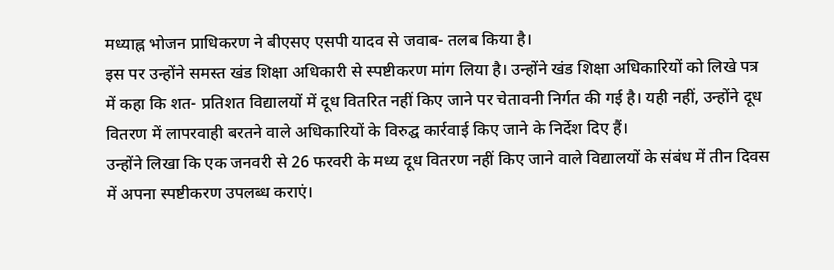मध्याह्न भोजन प्राधिकरण ने बीएसए एसपी यादव से जवाब- तलब किया है।
इस पर उन्होंने समस्त खंड शिक्षा अधिकारी से स्पष्टीकरण मांग लिया है। उन्होंने खंड शिक्षा अधिकारियों को लिखे पत्र में कहा कि शत- प्रतिशत विद्यालयों में दूध वितरित नहीं किए जाने पर चेतावनी निर्गत की गई है। यही नहीं, उन्होंने दूध वितरण में लापरवाही बरतने वाले अधिकारियों के विरुद्घ कार्रवाई किए जाने के निर्देश दिए हैं।
उन्होंने लिखा कि एक जनवरी से 26 फरवरी के मध्य दूध वितरण नहीं किए जाने वाले विद्यालयों के संबंध में तीन दिवस में अपना स्पष्टीकरण उपलब्ध कराएं।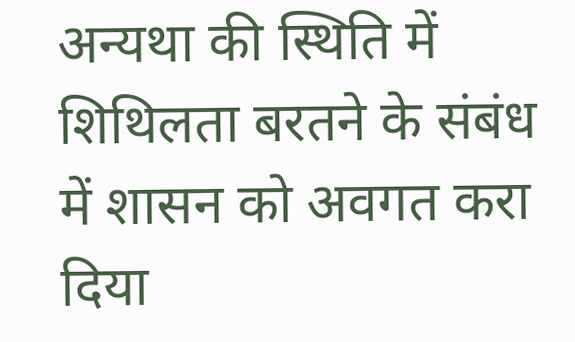अन्यथा की स्थिति में शिथिलता बरतने के संबंध में शासन को अवगत करा दिया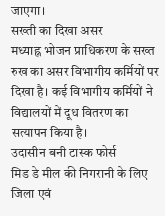जाएगा।
सख्ती का दिखा असर
मध्याह्न भोजन प्राधिकरण के सख्त रुख का असर विभागीय कर्मियों पर दिखा है। कई विभागीय कर्मियों ने विद्यालयों में दूध वितरण का सत्यापन किया है।
उदासीन बनी टास्क फोर्स
मिड डे मील की निगरानी के लिए जिला एवं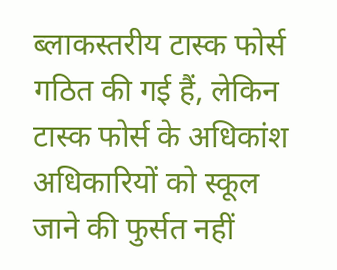ब्लाकस्तरीय टास्क फोर्स गठित की गई हैं, लेकिन टास्क फोर्स के अधिकांश अधिकारियों को स्कूल जाने की फुर्सत नहीं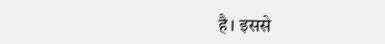है। इससे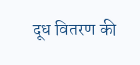दूध वितरण की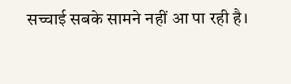सच्चाई सबके सामने नहीं आ पा रही है।